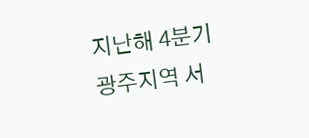지난해 4분기 광주지역 서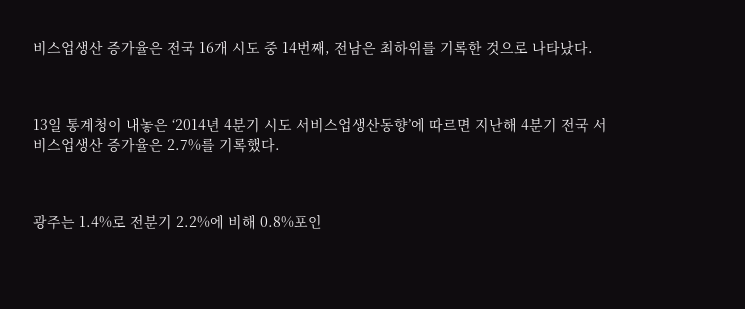비스업생산 증가율은 전국 16개 시도 중 14번째, 전남은 최하위를 기록한 것으로 나타났다.



13일 통계청이 내놓은 ‘2014년 4분기 시도 서비스업생산동향’에 따르면 지난해 4분기 전국 서비스업생산 증가율은 2.7%를 기록했다.



광주는 1.4%로 전분기 2.2%에 비해 0.8%포인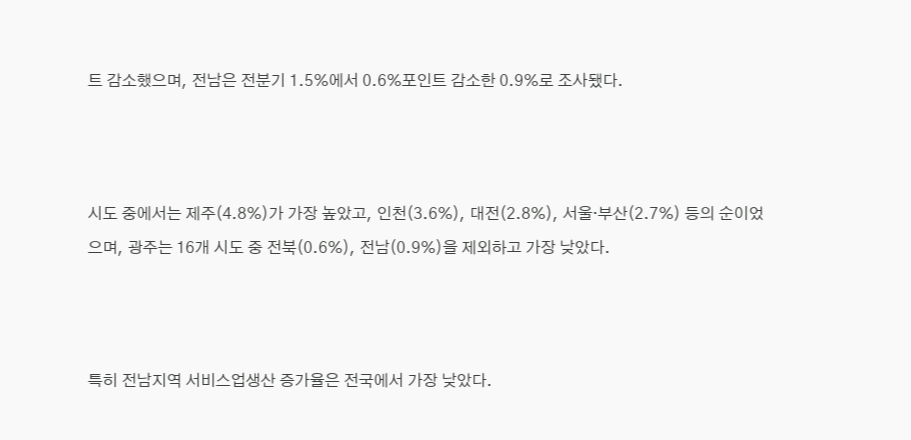트 감소했으며, 전남은 전분기 1.5%에서 0.6%포인트 감소한 0.9%로 조사됐다.



시도 중에서는 제주(4.8%)가 가장 높았고, 인천(3.6%), 대전(2.8%), 서울·부산(2.7%) 등의 순이었으며, 광주는 16개 시도 중 전북(0.6%), 전남(0.9%)을 제외하고 가장 낮았다.



특히 전남지역 서비스업생산 증가율은 전국에서 가장 낮았다.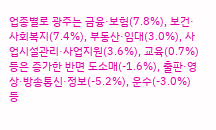업종별로 광주는 금융·보험(7.8%), 보건·사회복지(7.4%), 부동산·임대(3.0%), 사업시설관리·사업지원(3.6%), 교육(0.7%) 등은 증가한 반면 도소매(-1.6%), 출판·영상·방송통신·정보(-5.2%), 운수(-3.0%) 등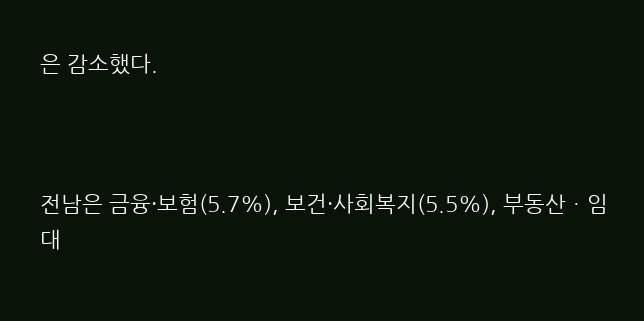은 감소했다.



전남은 금융·보험(5.7%), 보건·사회복지(5.5%), 부동산ㆍ임대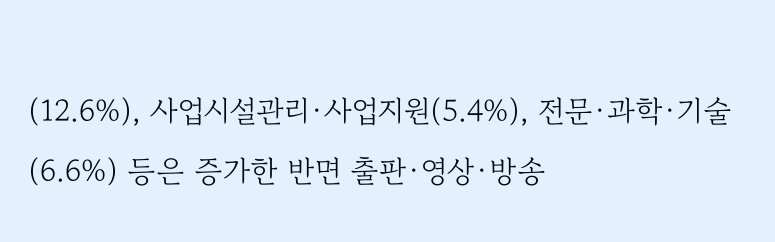(12.6%), 사업시설관리·사업지원(5.4%), 전문·과학·기술(6.6%) 등은 증가한 반면 출판·영상·방송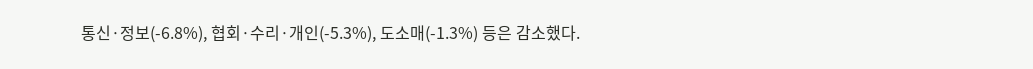통신·정보(-6.8%), 협회·수리·개인(-5.3%), 도소매(-1.3%) 등은 감소했다.